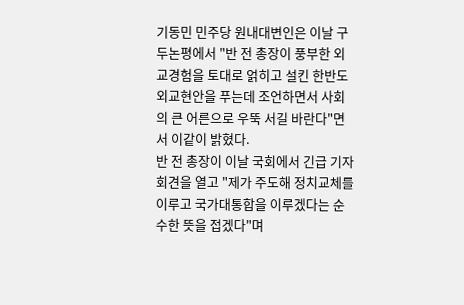기동민 민주당 원내대변인은 이날 구두논평에서 "반 전 총장이 풍부한 외교경험을 토대로 얽히고 설킨 한반도 외교현안을 푸는데 조언하면서 사회의 큰 어른으로 우뚝 서길 바란다"면서 이같이 밝혔다.
반 전 총장이 이날 국회에서 긴급 기자회견을 열고 "제가 주도해 정치교체를 이루고 국가대통합을 이루겠다는 순수한 뜻을 접겠다"며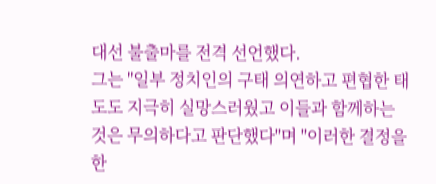대선 불출마를 전격 선언했다.
그는 "일부 정치인의 구태 의연하고 편협한 태도도 지극히 실망스러웠고 이들과 함께하는 것은 무의하다고 판단했다"며 "이러한 결정을 한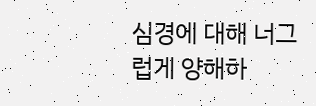심경에 대해 너그럽게 양해하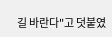길 바란다"고 덧붙였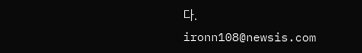다.
ironn108@newsis.com